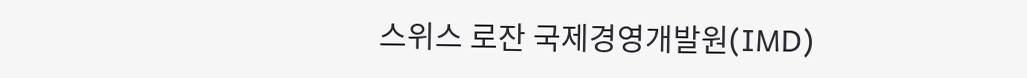스위스 로잔 국제경영개발원(IMD)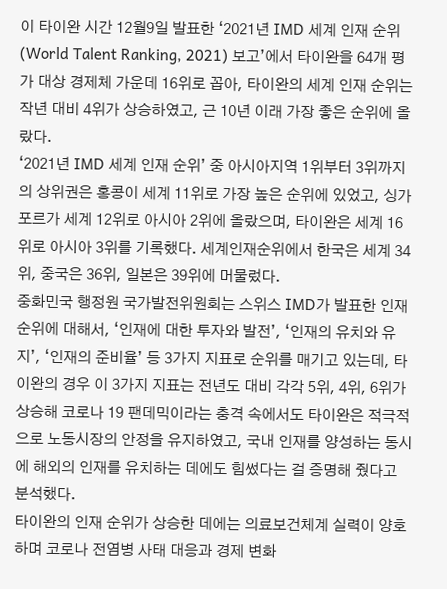이 타이완 시간 12월9일 발표한 ‘2021년 IMD 세계 인재 순위(World Talent Ranking, 2021) 보고’에서 타이완을 64개 평가 대상 경제체 가운데 16위로 꼽아, 타이완의 세계 인재 순위는 작년 대비 4위가 상승하였고, 근 10년 이래 가장 좋은 순위에 올랐다.
‘2021년 IMD 세계 인재 순위’ 중 아시아지역 1위부터 3위까지의 상위권은 홍콩이 세계 11위로 가장 높은 순위에 있었고, 싱가포르가 세계 12위로 아시아 2위에 올랐으며, 타이완은 세계 16위로 아시아 3위를 기록했다. 세계인재순위에서 한국은 세계 34위, 중국은 36위, 일본은 39위에 머물렀다.
중화민국 행정원 국가발전위원회는 스위스 IMD가 발표한 인재순위에 대해서, ‘인재에 대한 투자와 발전’, ‘인재의 유치와 유지’, ‘인재의 준비율’ 등 3가지 지표로 순위를 매기고 있는데, 타이완의 경우 이 3가지 지표는 전년도 대비 각각 5위, 4위, 6위가 상승해 코로나 19 팬데믹이라는 충격 속에서도 타이완은 적극적으로 노동시장의 안정을 유지하였고, 국내 인재를 양성하는 동시에 해외의 인재를 유치하는 데에도 힘썼다는 걸 증명해 줬다고 분석했다.
타이완의 인재 순위가 상승한 데에는 의료보건체계 실력이 양호하며 코로나 전염병 사태 대응과 경제 변화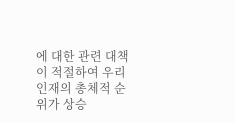에 대한 관련 대책이 적절하여 우리 인재의 총체적 순위가 상승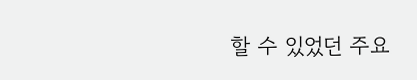할 수 있었던 주요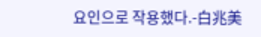요인으로 작용했다.-白兆美